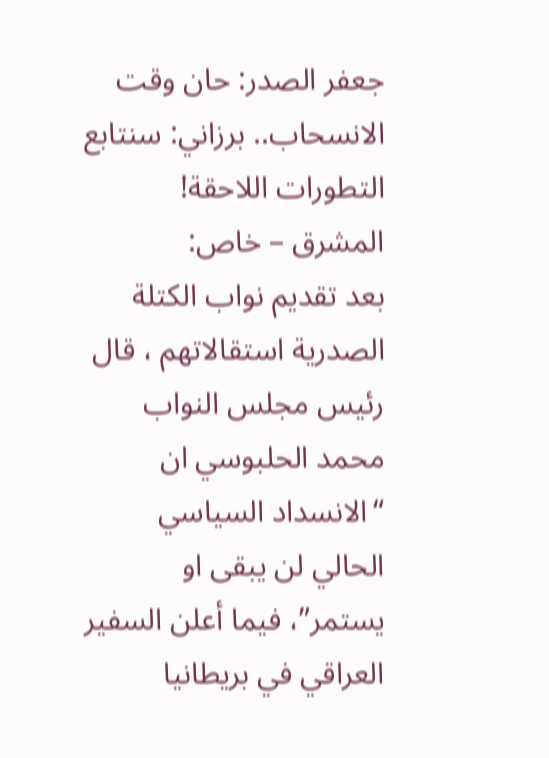جعفر الصدر: حان وقت الانسحاب.. برزاني: سنتابع التطورات اللاحقة!
المشرق – خاص:
بعد تقديم نواب الكتلة الصدرية استقالاتهم ، قال رئيس مجلس النواب محمد الحلبوسي ان “الانسداد السياسي الحالي لن يبقى او يستمر”، فيما أعلن السفير العراقي في بريطانيا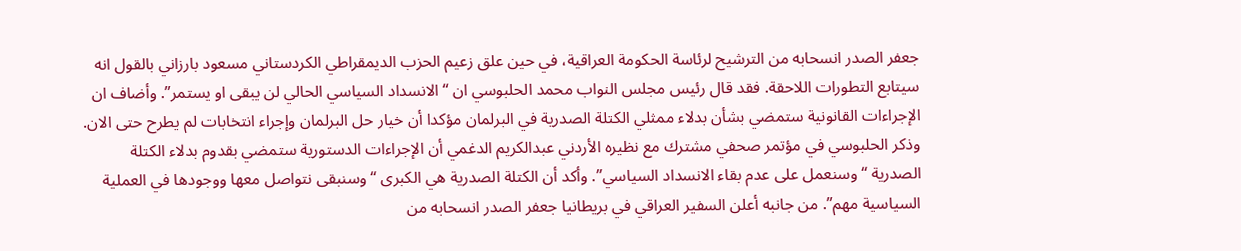جعفر الصدر انسحابه من الترشيح لرئاسة الحكومة العراقية، في حين علق زعيم الحزب الديمقراطي الكردستاني مسعود بارزاني بالقول انه سيتابع التطورات اللاحقة. فقد قال رئيس مجلس النواب محمد الحلبوسي ان “الانسداد السياسي الحالي لن يبقى او يستمر”. وأضاف ان الإجراءات القانونية ستمضي بشأن بدلاء ممثلي الكتلة الصدرية في البرلمان مؤكدا أن خيار حل البرلمان وإجراء انتخابات لم يطرح حتى الان. وذكر الحلبوسي في مؤتمر صحفي مشترك مع نظيره الأردني عبدالكريم الدغمي أن الإجراءات الدستورية ستمضي بقدوم بدلاء الكتلة الصدرية “وسنعمل على عدم بقاء الانسداد السياسي”. وأكد أن الكتلة الصدرية هي الكبرى “وسنبقى نتواصل معها ووجودها في العملية السياسية مهم”. من جانبه أعلن السفير العراقي في بريطانيا جعفر الصدر انسحابه من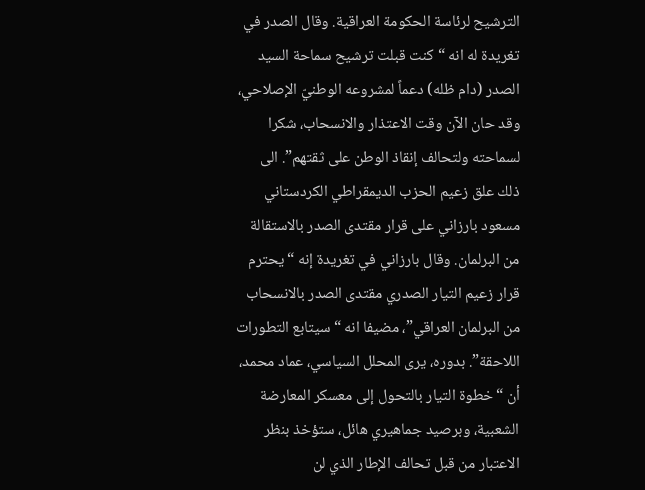الترشيح لرئاسة الحكومة العراقية. وقال الصدر في تغريدة له انه “كنت قبلت ترشيح سماحة السيد الصدر (دام ظله) دعماً لمشروعه الوطنيّ الإصلاحي، وقد حان الآن وقت الاعتذار والانسحاب، شكرا لسماحته ولتحالف إنقاذ الوطن على ثقتهم”. الى ذلك علق زعيم الحزب الديمقراطي الكردستاني مسعود بارزاني على قرار مقتدى الصدر بالاستقالة من البرلمان. وقال بارزاني في تغريدة إنه “يحترم قرار زعيم التيار الصدري مقتدى الصدر بالانسحاب من البرلمان العراقي”، مضيفا انه “سيتابع التطورات اللاحقة”. بدوره، يرى المحلل السياسي، عماد محمد، أن “خطوة التيار بالتحول إلى معسكر المعارضة الشعبية، وبرصيد جماهيري هائل، ستؤخذ بنظر الاعتبار من قبل تحالف الإطار الذي لن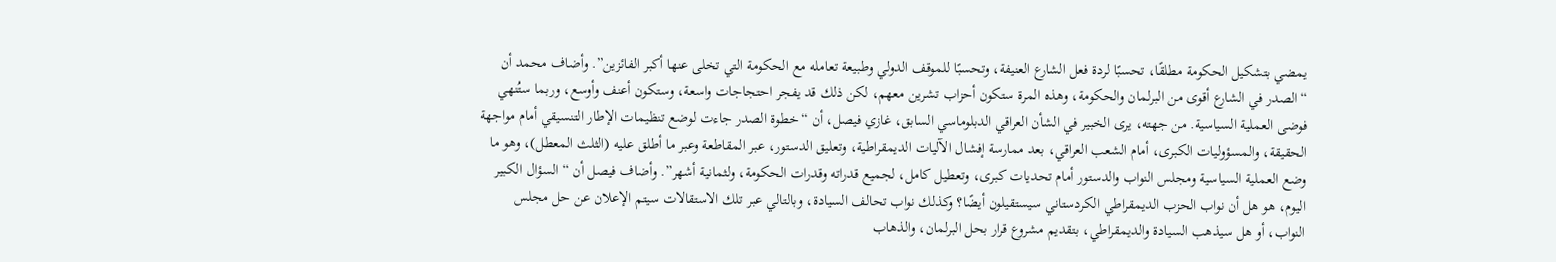يمضي بتشكيل الحكومة مطلقًا، تحسبًا لردة فعل الشارع العنيفة، وتحسبًا للموقف الدولي وطبيعة تعامله مع الحكومة التي تخلى عنها أكبر الفائزين”. وأضاف محمد أن “الصدر في الشارع أقوى من البرلمان والحكومة، وهذه المرة ستكون أحزاب تشرين معهم، لكن ذلك قد يفجر احتجاجات واسعة، وستكون أعنف وأوسع، وربما ستُنهي فوضى العملية السياسية. من جهته، يرى الخبير في الشأن العراقي الدبلوماسي السابق، غازي فيصل، أن “خطوة الصدر جاءت لوضع تنظيمات الإطار التنسيقي أمام مواجهة الحقيقة، والمسؤوليات الكبرى، أمام الشعب العراقي، بعد ممارسة إفشال الآليات الديمقراطية، وتعليق الدستور، عبر المقاطعة وعبر ما أطلق عليه (الثلث المعطل)، وهو ما وضع العملية السياسية ومجلس النواب والدستور أمام تحديات كبرى، وتعطيل كامل، لجميع قدراته وقدرات الحكومة، ولثمانية أشهر”. وأضاف فيصل أن “السؤال الكبير اليوم، هو هل أن نواب الحزب الديمقراطي الكردستاني سيستقيلون أيضًا؟ وكذلك نواب تحالف السيادة، وبالتالي عبر تلك الاستقالات سيتم الإعلان عن حل مجلس النواب، أو هل سيذهب السيادة والديمقراطي، بتقديم مشروع قرار بحل البرلمان، والذهاب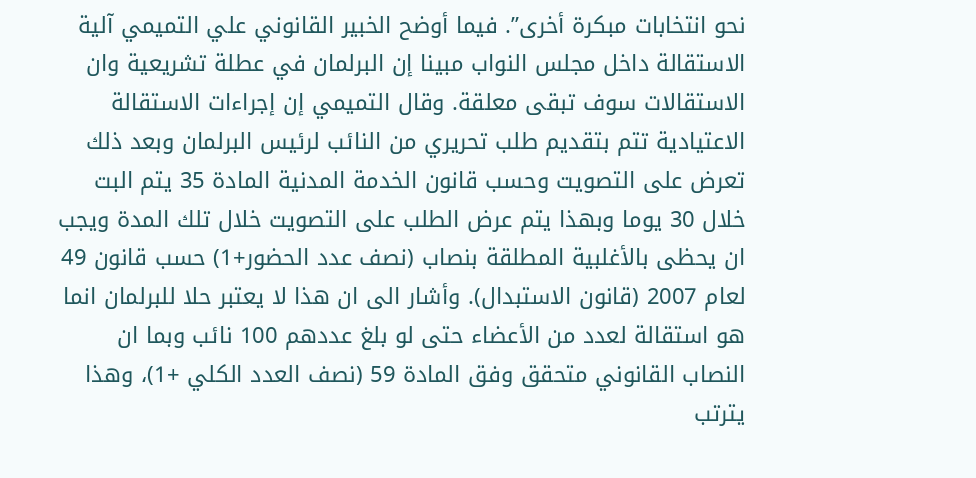نحو انتخابات مبكرة أخرى”. فيما أوضح الخبير القانوني علي التميمي آلية الاستقالة داخل مجلس النواب مبينا إن البرلمان في عطلة تشريعية وان الاستقالات سوف تبقى معلقة. وقال التميمي إن إجراءات الاستقالة الاعتيادية تتم بتقديم طلب تحريري من النائب لرئيس البرلمان وبعد ذلك تعرض على التصويت وحسب قانون الخدمة المدنية المادة 35 يتم البت خلال 30 يوما وبهذا يتم عرض الطلب على التصويت خلال تلك المدة ويجب ان يحظى بالأغلبية المطلقة بنصاب (نصف عدد الحضور+1) حسب قانون 49 لعام 2007 (قانون الاستبدال). وأشار الى ان هذا لا يعتبر حلا للبرلمان انما هو استقالة لعدد من الأعضاء حتى لو بلغ عددهم 100 نائب وبما ان النصاب القانوني متحقق وفق المادة 59 (نصف العدد الكلي +1)، وهذا يترتب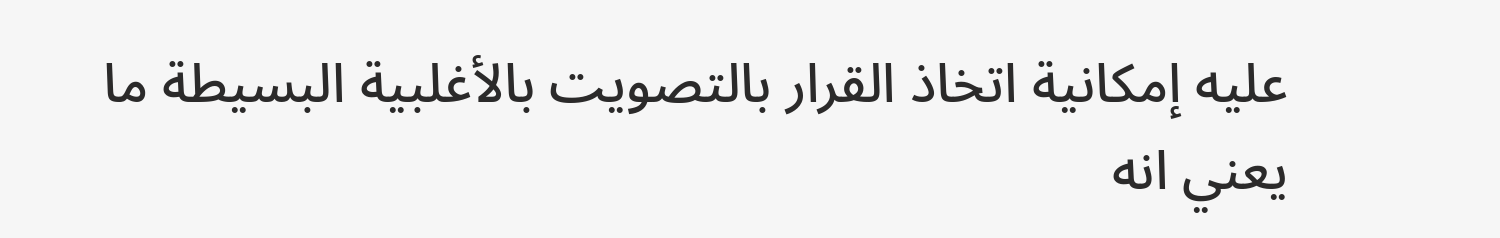عليه إمكانية اتخاذ القرار بالتصويت بالأغلبية البسيطة ما يعني انه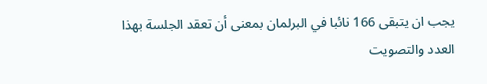يجب ان يتبقى 166 نائبا في البرلمان بمعنى أن تعقد الجلسة بهذا العدد والتصويت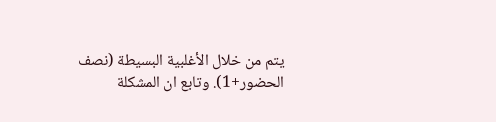يتم من خلال الأغلبية البسيطة (نصف الحضور+1). وتابع ان المشكلة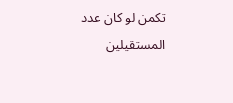تكمن لو كان عدد المستقيلين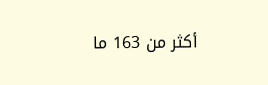أكثر من 163 ما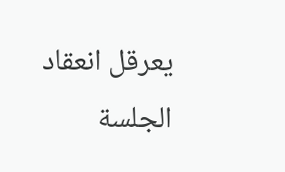يعرقل انعقاد الجلسة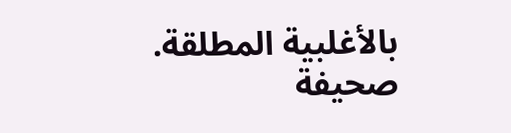بالأغلبية المطلقة.
صحيفة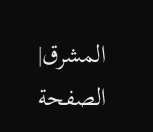المشرق| الصفحة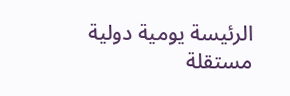الرئيسة يومية دولية مستقلة